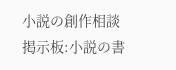小説の創作相談掲示板:小説の書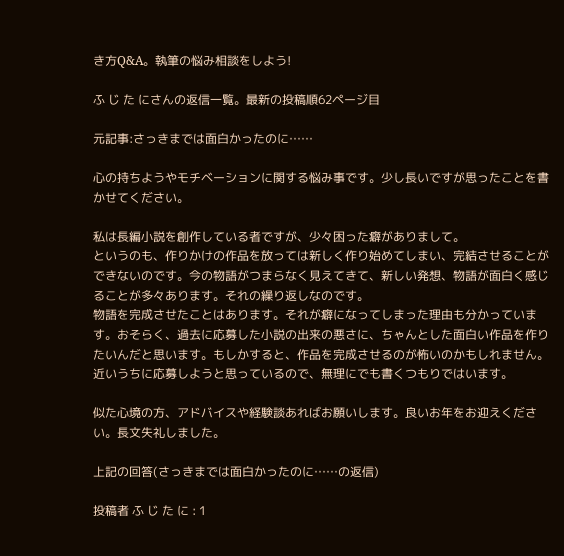き方Q&A。執筆の悩み相談をしよう!

ふ じ た にさんの返信一覧。最新の投稿順62ページ目

元記事:さっきまでは面白かったのに……

心の持ちようやモチベーションに関する悩み事です。少し長いですが思ったことを書かせてください。

私は長編小説を創作している者ですが、少々困った癖がありまして。
というのも、作りかけの作品を放っては新しく作り始めてしまい、完結させることができないのです。今の物語がつまらなく見えてきて、新しい発想、物語が面白く感じることが多々あります。それの繰り返しなのです。
物語を完成させたことはあります。それが癖になってしまった理由も分かっています。おそらく、過去に応募した小説の出来の悪さに、ちゃんとした面白い作品を作りたいんだと思います。もしかすると、作品を完成させるのが怖いのかもしれません。
近いうちに応募しようと思っているので、無理にでも書くつもりではいます。

似た心境の方、アドバイスや経験談あればお願いします。良いお年をお迎えください。長文失礼しました。

上記の回答(さっきまでは面白かったのに……の返信)

投稿者 ふ じ た に : 1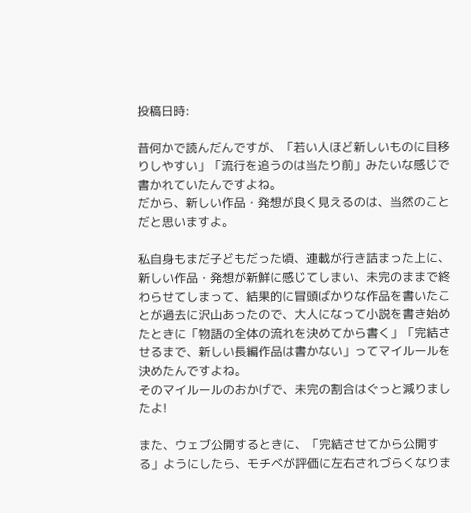投稿日時:

昔何かで読んだんですが、「若い人ほど新しいものに目移りしやすい」「流行を追うのは当たり前」みたいな感じで書かれていたんですよね。
だから、新しい作品・発想が良く見えるのは、当然のことだと思いますよ。

私自身もまだ子どもだった頃、連載が行き詰まった上に、新しい作品・発想が新鮮に感じてしまい、未完のままで終わらせてしまって、結果的に冒頭ばかりな作品を書いたことが過去に沢山あったので、大人になって小説を書き始めたときに「物語の全体の流れを決めてから書く」「完結させるまで、新しい長編作品は書かない」ってマイルールを決めたんですよね。
そのマイルールのおかげで、未完の割合はぐっと減りましたよ!

また、ウェブ公開するときに、「完結させてから公開する」ようにしたら、モチベが評価に左右されづらくなりま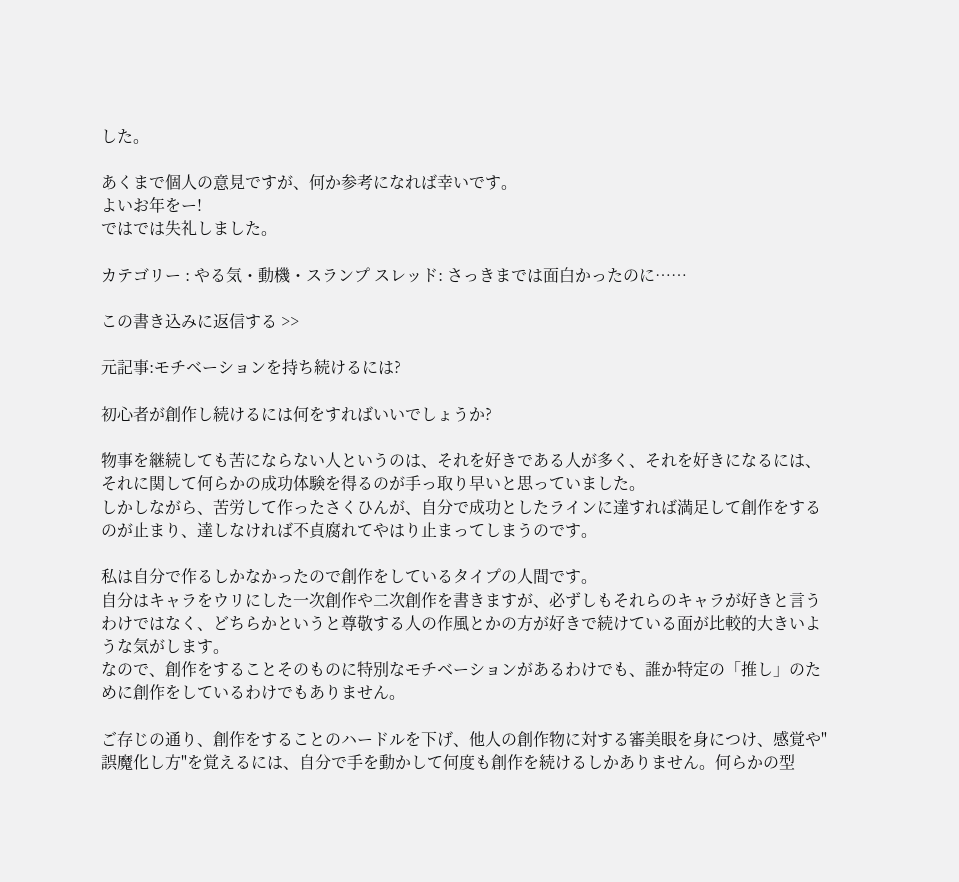した。

あくまで個人の意見ですが、何か参考になれば幸いです。
よいお年をー!
ではでは失礼しました。

カテゴリー : やる気・動機・スランプ スレッド: さっきまでは面白かったのに……

この書き込みに返信する >>

元記事:モチベーションを持ち続けるには?

初心者が創作し続けるには何をすればいいでしょうか?

物事を継続しても苦にならない人というのは、それを好きである人が多く、それを好きになるには、それに関して何らかの成功体験を得るのが手っ取り早いと思っていました。
しかしながら、苦労して作ったさくひんが、自分で成功としたラインに達すれば満足して創作をするのが止まり、達しなければ不貞腐れてやはり止まってしまうのです。

私は自分で作るしかなかったので創作をしているタイプの人間です。
自分はキャラをウリにした一次創作や二次創作を書きますが、必ずしもそれらのキャラが好きと言うわけではなく、どちらかというと尊敬する人の作風とかの方が好きで続けている面が比較的大きいような気がします。
なので、創作をすることそのものに特別なモチベーションがあるわけでも、誰か特定の「推し」のために創作をしているわけでもありません。

ご存じの通り、創作をすることのハードルを下げ、他人の創作物に対する審美眼を身につけ、感覚や"誤魔化し方"を覚えるには、自分で手を動かして何度も創作を続けるしかありません。何らかの型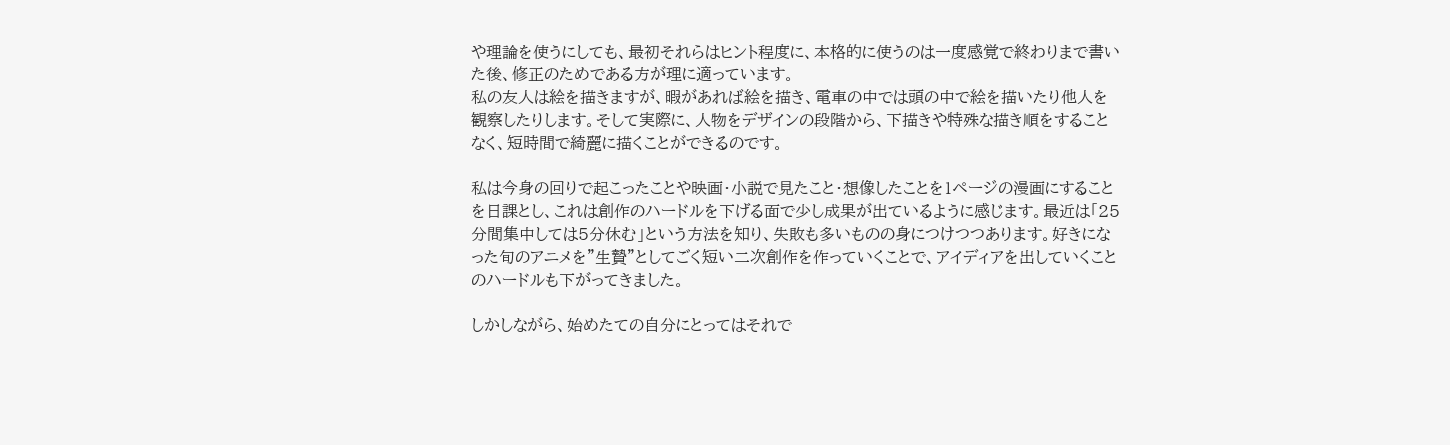や理論を使うにしても、最初それらはヒント程度に、本格的に使うのは一度感覚で終わりまで書いた後、修正のためである方が理に適っています。
私の友人は絵を描きますが、暇があれば絵を描き、電車の中では頭の中で絵を描いたり他人を観察したりします。そして実際に、人物をデザインの段階から、下描きや特殊な描き順をすることなく、短時間で綺麗に描くことができるのです。

私は今身の回りで起こったことや映画・小説で見たこと・想像したことを1ページの漫画にすることを日課とし、これは創作のハードルを下げる面で少し成果が出ているように感じます。最近は「25分間集中しては5分休む」という方法を知り、失敗も多いものの身につけつつあります。好きになった旬のアニメを"生贄"としてごく短い二次創作を作っていくことで、アイディアを出していくことのハードルも下がってきました。

しかしながら、始めたての自分にとってはそれで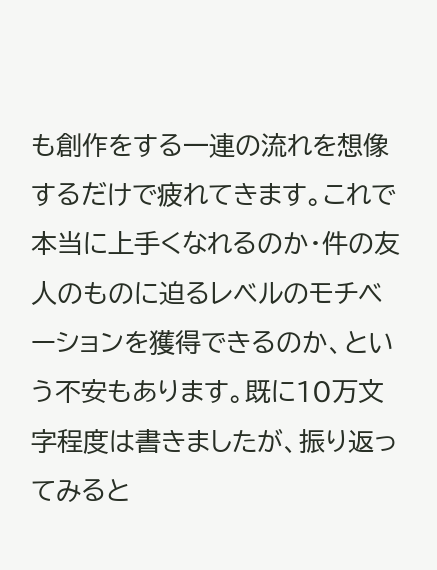も創作をする一連の流れを想像するだけで疲れてきます。これで本当に上手くなれるのか・件の友人のものに迫るレベルのモチベーションを獲得できるのか、という不安もあります。既に10万文字程度は書きましたが、振り返ってみると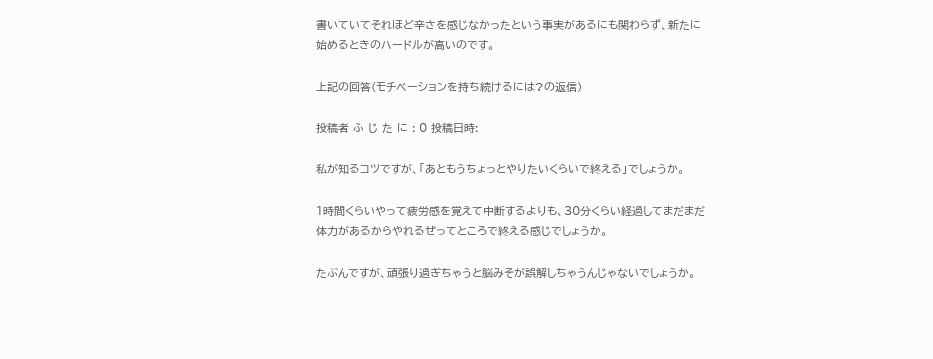書いていてそれほど辛さを感じなかったという事実があるにも関わらず、新たに始めるときのハードルが高いのです。

上記の回答(モチベーションを持ち続けるには?の返信)

投稿者 ふ じ た に : 0 投稿日時:

私が知るコツですが、「あともうちょっとやりたいくらいで終える」でしょうか。

1時間くらいやって疲労感を覚えて中断するよりも、30分くらい経過してまだまだ体力があるからやれるぜってところで終える感じでしょうか。

たぶんですが、頑張り過ぎちゃうと脳みそが誤解しちゃうんじゃないでしょうか。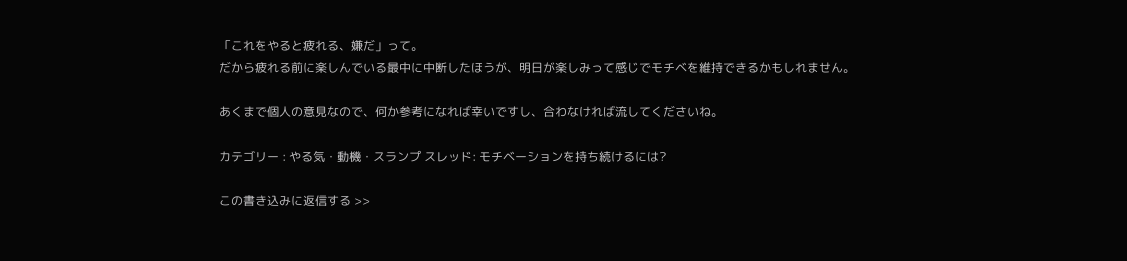「これをやると疲れる、嫌だ」って。
だから疲れる前に楽しんでいる最中に中断したほうが、明日が楽しみって感じでモチベを維持できるかもしれません。

あくまで個人の意見なので、何か参考になれば幸いですし、合わなければ流してくださいね。

カテゴリー : やる気・動機・スランプ スレッド: モチベーションを持ち続けるには?

この書き込みに返信する >>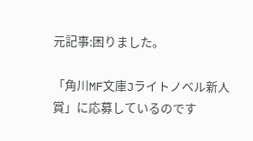元記事:困りました。

「角川MF文庫Jライトノベル新人賞」に応募しているのです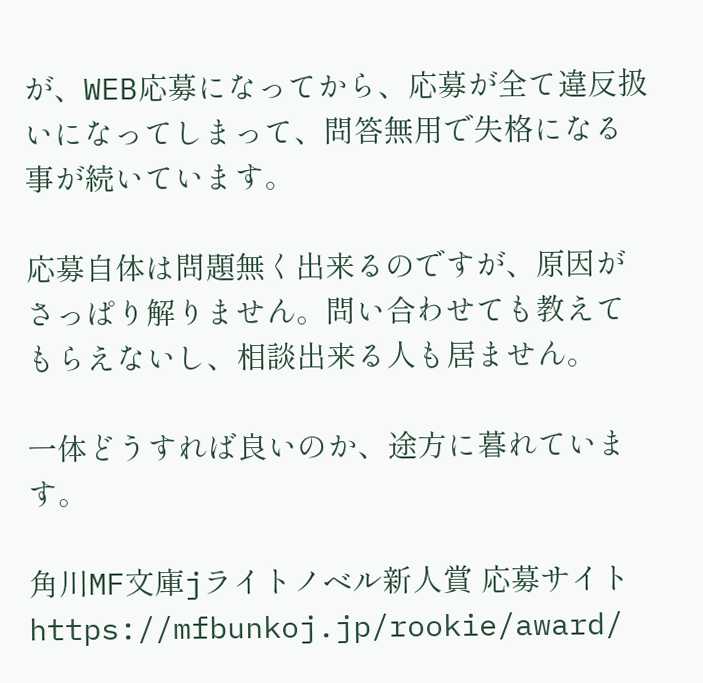が、WEB応募になってから、応募が全て違反扱いになってしまって、問答無用で失格になる事が続いています。

応募自体は問題無く出来るのですが、原因がさっぱり解りません。問い合わせても教えてもらえないし、相談出来る人も居ません。

一体どうすれば良いのか、途方に暮れています。

角川MF文庫jライトノベル新人賞 応募サイト
https://mfbunkoj.jp/rookie/award/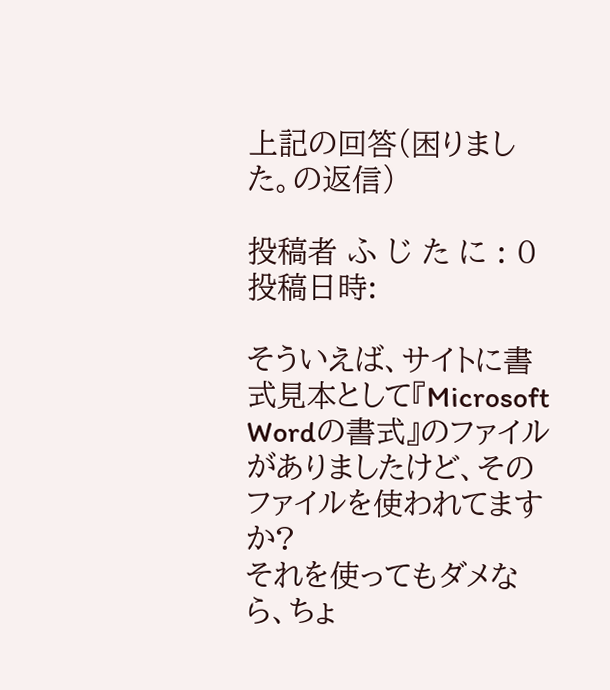上記の回答(困りました。の返信)

投稿者 ふ じ た に : 0 投稿日時:

そういえば、サイトに書式見本として『Microsoft Wordの書式』のファイルがありましたけど、そのファイルを使われてますか?
それを使ってもダメなら、ちょ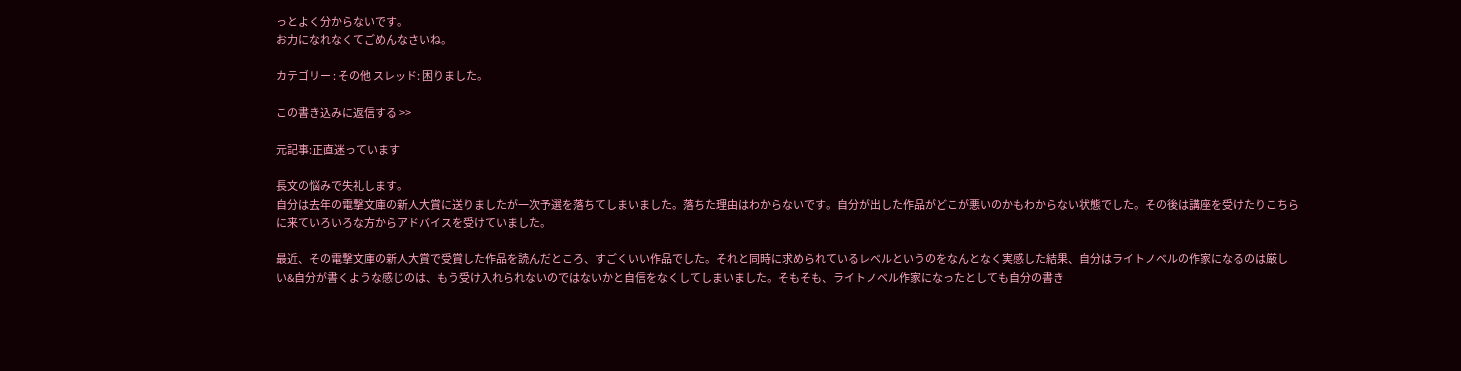っとよく分からないです。
お力になれなくてごめんなさいね。

カテゴリー : その他 スレッド: 困りました。

この書き込みに返信する >>

元記事:正直迷っています

長文の悩みで失礼します。
自分は去年の電撃文庫の新人大賞に送りましたが一次予選を落ちてしまいました。落ちた理由はわからないです。自分が出した作品がどこが悪いのかもわからない状態でした。その後は講座を受けたりこちらに来ていろいろな方からアドバイスを受けていました。

最近、その電撃文庫の新人大賞で受賞した作品を読んだところ、すごくいい作品でした。それと同時に求められているレベルというのをなんとなく実感した結果、自分はライトノベルの作家になるのは厳しい&自分が書くような感じのは、もう受け入れられないのではないかと自信をなくしてしまいました。そもそも、ライトノベル作家になったとしても自分の書き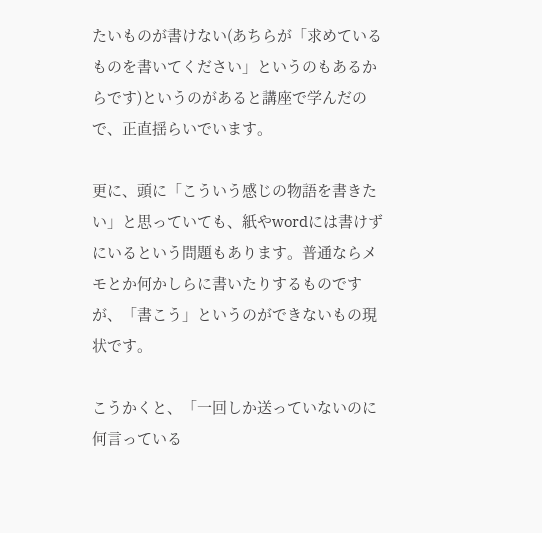たいものが書けない(あちらが「求めているものを書いてください」というのもあるからです)というのがあると講座で学んだので、正直揺らいでいます。

更に、頭に「こういう感じの物語を書きたい」と思っていても、紙やwordには書けずにいるという問題もあります。普通ならメモとか何かしらに書いたりするものですが、「書こう」というのができないもの現状です。

こうかくと、「一回しか送っていないのに何言っている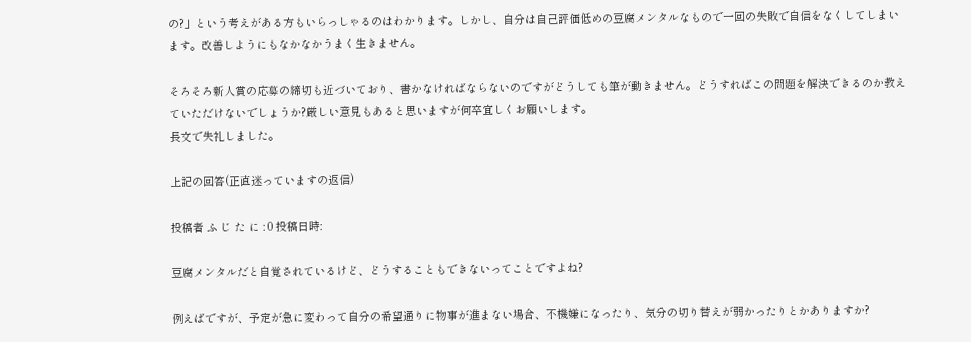の?」という考えがある方もいらっしゃるのはわかります。しかし、自分は自己評価低めの豆腐メンタルなもので一回の失敗で自信をなくしてしまいます。改善しようにもなかなかうまく生きません。

そろそろ新人賞の応募の締切も近づいており、書かなければならないのですがどうしても筆が動きません。どうすればこの問題を解決できるのか教えていただけないでしょうか?厳しい意見もあると思いますが何卒宜しくお願いします。
長文で失礼しました。

上記の回答(正直迷っていますの返信)

投稿者 ふ じ た に : 0 投稿日時:

豆腐メンタルだと自覚されているけど、どうすることもできないってことですよね?

例えばですが、予定が急に変わって自分の希望通りに物事が進まない場合、不機嫌になったり、気分の切り替えが弱かったりとかありますか?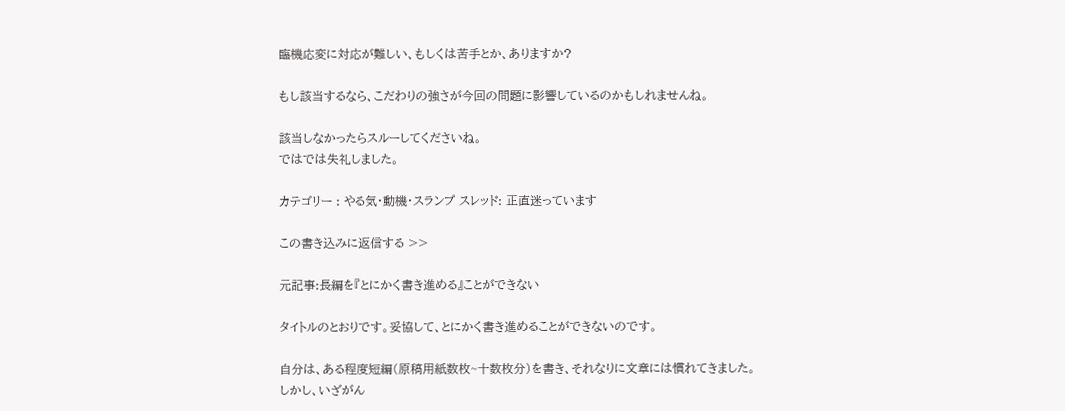臨機応変に対応が難しい、もしくは苦手とか、ありますか?

もし該当するなら、こだわりの強さが今回の問題に影響しているのかもしれませんね。

該当しなかったらスルーしてくださいね。
ではでは失礼しました。

カテゴリー : やる気・動機・スランプ スレッド: 正直迷っています

この書き込みに返信する >>

元記事:長編を『とにかく書き進める』ことができない

タイトルのとおりです。妥協して、とにかく書き進めることができないのです。

自分は、ある程度短編(原稿用紙数枚~十数枚分)を書き、それなりに文章には慣れてきました。
しかし、いざがん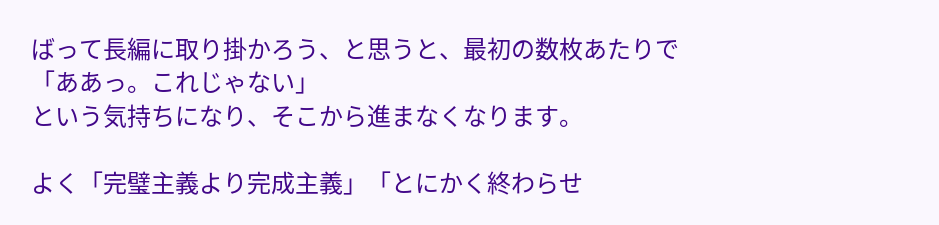ばって長編に取り掛かろう、と思うと、最初の数枚あたりで
「ああっ。これじゃない」
という気持ちになり、そこから進まなくなります。

よく「完璧主義より完成主義」「とにかく終わらせ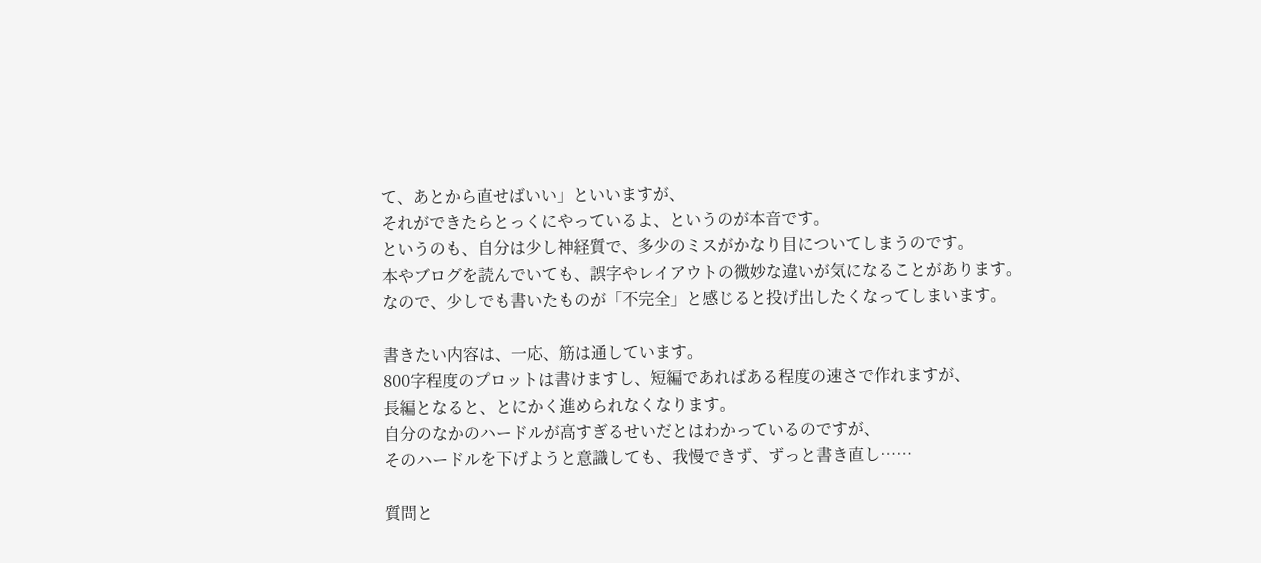て、あとから直せばいい」といいますが、
それができたらとっくにやっているよ、というのが本音です。
というのも、自分は少し神経質で、多少のミスがかなり目についてしまうのです。
本やブログを読んでいても、誤字やレイアウトの微妙な違いが気になることがあります。
なので、少しでも書いたものが「不完全」と感じると投げ出したくなってしまいます。

書きたい内容は、一応、筋は通しています。
800字程度のプロットは書けますし、短編であればある程度の速さで作れますが、
長編となると、とにかく進められなくなります。
自分のなかのハードルが高すぎるせいだとはわかっているのですが、
そのハードルを下げようと意識しても、我慢できず、ずっと書き直し……

質問と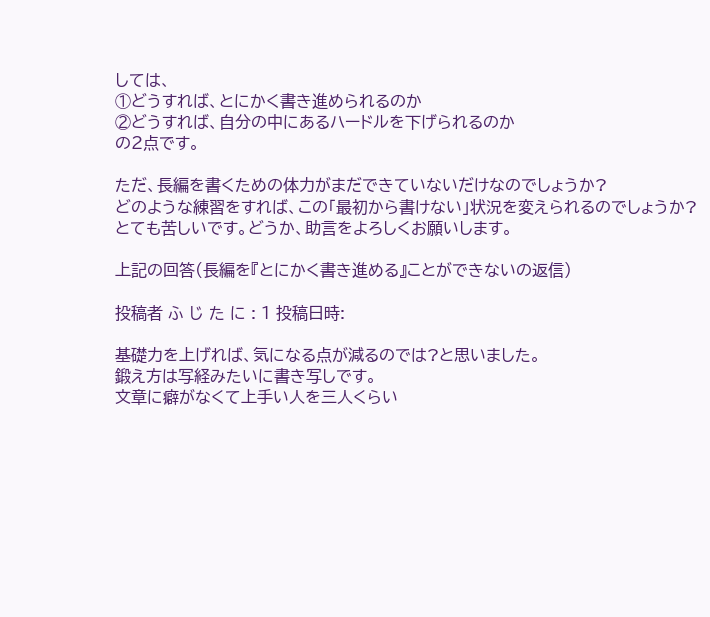しては、
①どうすれば、とにかく書き進められるのか
②どうすれば、自分の中にあるハードルを下げられるのか
の2点です。

ただ、長編を書くための体力がまだできていないだけなのでしょうか?
どのような練習をすれば、この「最初から書けない」状況を変えられるのでしょうか?
とても苦しいです。どうか、助言をよろしくお願いします。

上記の回答(長編を『とにかく書き進める』ことができないの返信)

投稿者 ふ じ た に : 1 投稿日時:

基礎力を上げれば、気になる点が減るのでは?と思いました。
鍛え方は写経みたいに書き写しです。
文章に癖がなくて上手い人を三人くらい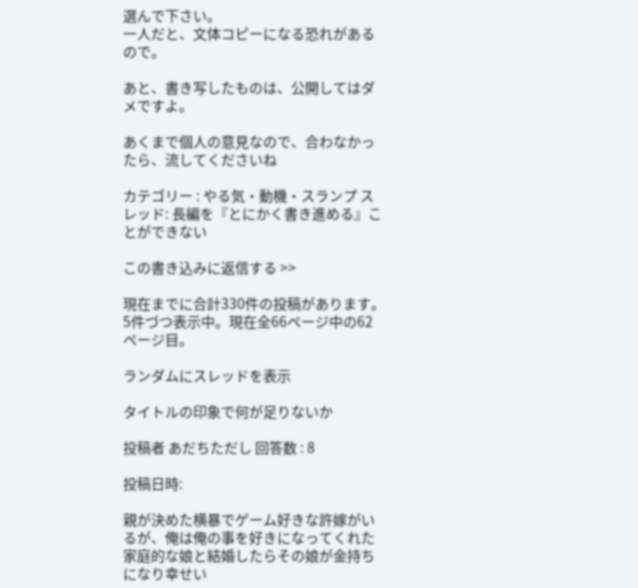選んで下さい。
一人だと、文体コピーになる恐れがあるので。

あと、書き写したものは、公開してはダメですよ。

あくまで個人の意見なので、合わなかったら、流してくださいね

カテゴリー : やる気・動機・スランプ スレッド: 長編を『とにかく書き進める』ことができない

この書き込みに返信する >>

現在までに合計330件の投稿があります。 5件づつ表示中。現在全66ページ中の62ページ目。

ランダムにスレッドを表示

タイトルの印象で何が足りないか

投稿者 あだちただし 回答数 : 8

投稿日時:

親が決めた横暴でゲーム好きな許嫁がいるが、俺は俺の事を好きになってくれた家庭的な娘と結婚したらその娘が金持ちになり幸せい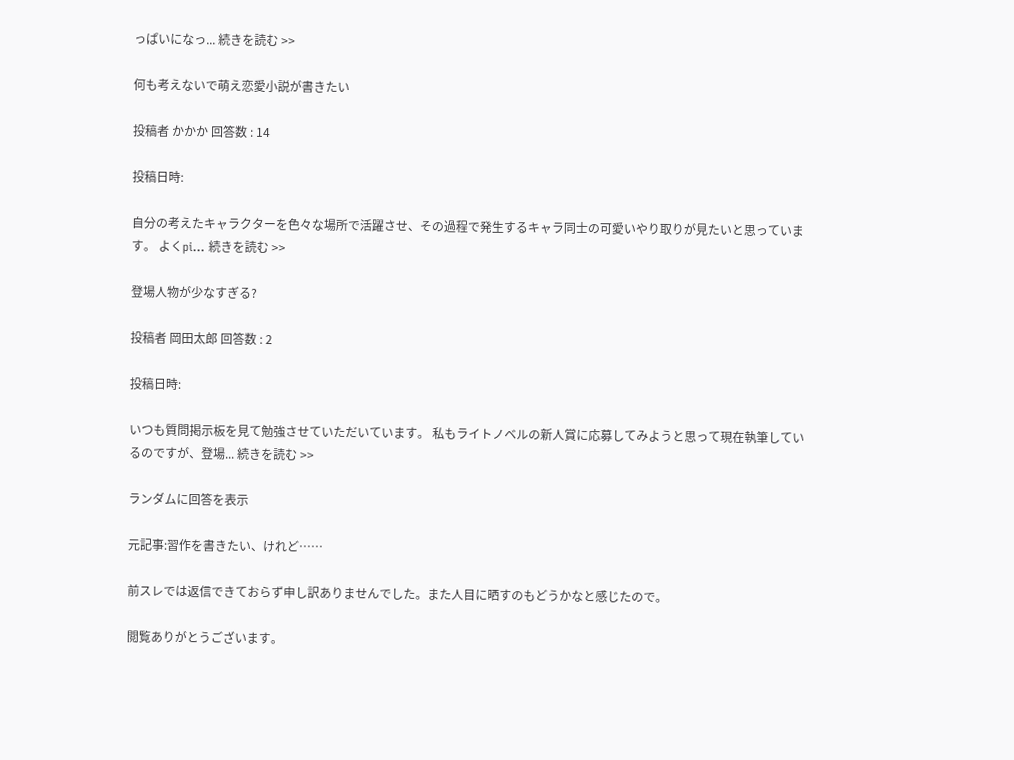っぱいになっ... 続きを読む >>

何も考えないで萌え恋愛小説が書きたい

投稿者 かかか 回答数 : 14

投稿日時:

自分の考えたキャラクターを色々な場所で活躍させ、その過程で発生するキャラ同士の可愛いやり取りが見たいと思っています。 よくpi... 続きを読む >>

登場人物が少なすぎる?

投稿者 岡田太郎 回答数 : 2

投稿日時:

いつも質問掲示板を見て勉強させていただいています。 私もライトノベルの新人賞に応募してみようと思って現在執筆しているのですが、登場... 続きを読む >>

ランダムに回答を表示

元記事:習作を書きたい、けれど……

前スレでは返信できておらず申し訳ありませんでした。また人目に晒すのもどうかなと感じたので。

閲覧ありがとうございます。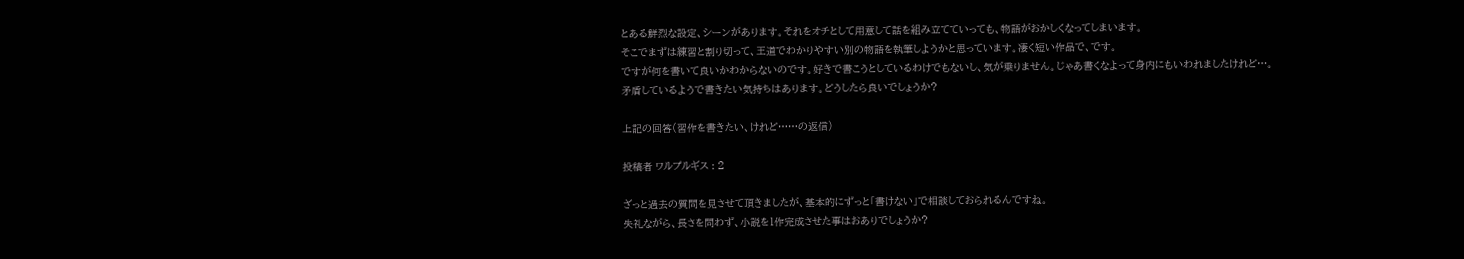とある鮮烈な設定、シーンがあります。それをオチとして用意して話を組み立てていっても、物語がおかしくなってしまいます。
そこでまずは練習と割り切って、王道でわかりやすい別の物語を執筆しようかと思っています。凄く短い作品で、です。
ですが何を書いて良いかわからないのです。好きで書こうとしているわけでもないし、気が乗りません。じゃあ書くなよって身内にもいわれましたけれど…。
矛盾しているようで書きたい気持ちはあります。どうしたら良いでしょうか?

上記の回答(習作を書きたい、けれど……の返信)

投稿者 ワルプルギス : 2

ざっと過去の質問を見させて頂きましたが、基本的にずっと「書けない」で相談しておられるんですね。
失礼ながら、長さを問わず、小説を1作完成させた事はおありでしょうか?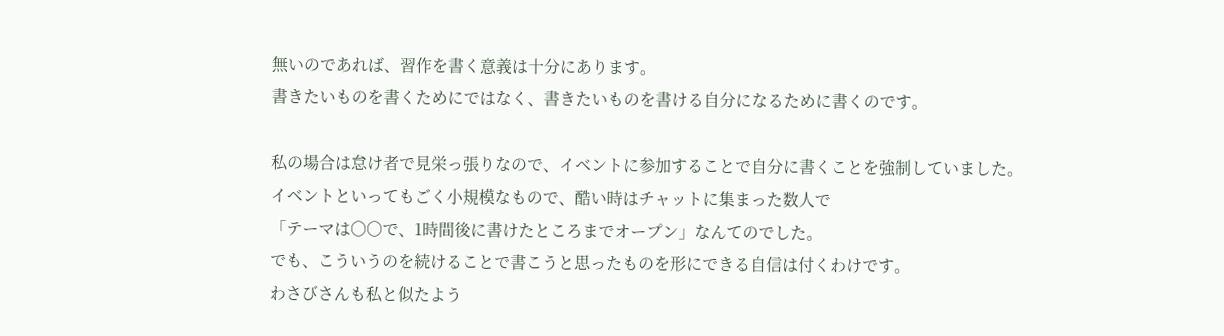無いのであれば、習作を書く意義は十分にあります。
書きたいものを書くためにではなく、書きたいものを書ける自分になるために書くのです。

私の場合は怠け者で見栄っ張りなので、イベントに参加することで自分に書くことを強制していました。
イベントといってもごく小規模なもので、酷い時はチャットに集まった数人で
「テーマは〇〇で、1時間後に書けたところまでオープン」なんてのでした。
でも、こういうのを続けることで書こうと思ったものを形にできる自信は付くわけです。
わさびさんも私と似たよう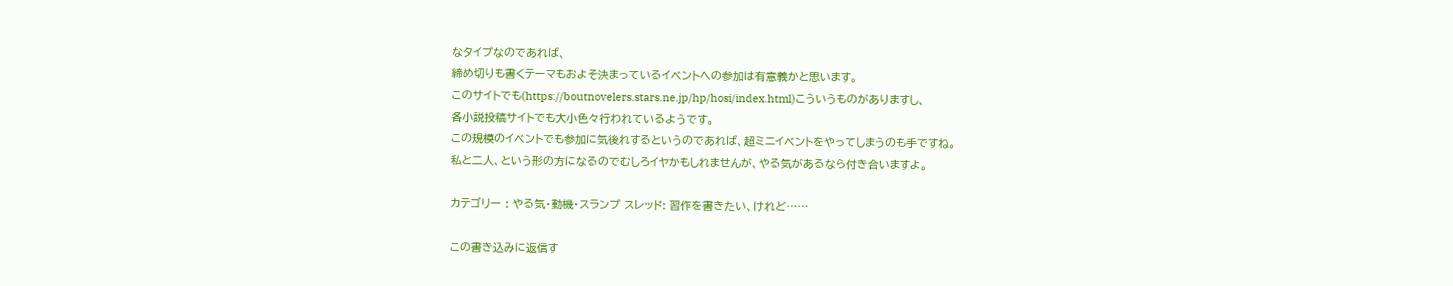なタイプなのであれば、
締め切りも書くテーマもおよそ決まっているイベントへの参加は有意義かと思います。
このサイトでも(https://boutnovelers.stars.ne.jp/hp/hosi/index.html)こういうものがありますし、
各小説投稿サイトでも大小色々行われているようです。
この規模のイベントでも参加に気後れするというのであれば、超ミニイベントをやってしまうのも手ですね。
私と二人、という形の方になるのでむしろイヤかもしれませんが、やる気があるなら付き合いますよ。

カテゴリー : やる気・動機・スランプ スレッド: 習作を書きたい、けれど……

この書き込みに返信す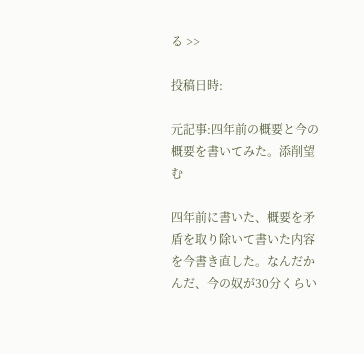る >>

投稿日時:

元記事:四年前の概要と今の概要を書いてみた。添削望む

四年前に書いた、概要を矛盾を取り除いて書いた内容を今書き直した。なんだかんだ、今の奴が30分くらい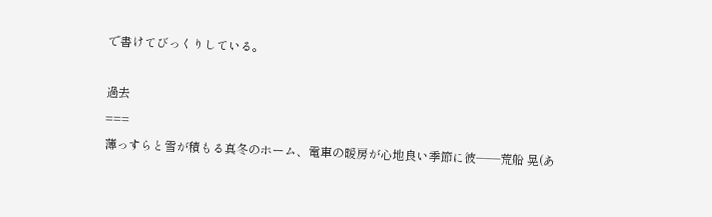で書けてびっくりしている。

過去
===
薄っすらと雪が積もる真冬のホーム、電車の暖房が心地良い季節に彼――荒船 晃(あ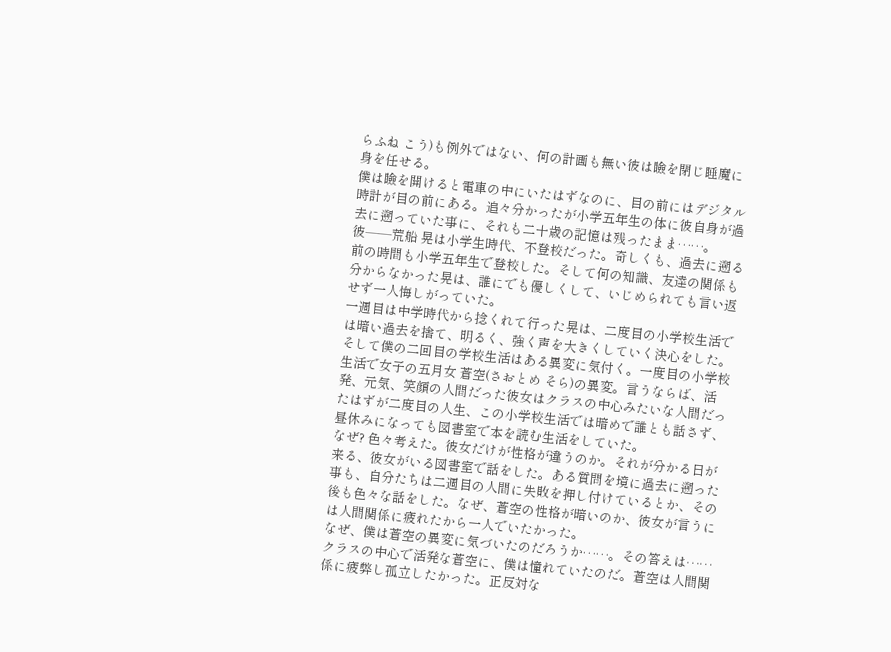らふね こう)も例外ではない、何の計画も無い彼は瞼を閉じ睡魔に身を任せる。
僕は瞼を開けると電車の中にいたはずなのに、目の前にはデジタル時計が目の前にある。追々分かったが小学五年生の体に彼自身が過去に遡っていた事に、それも二十歳の記憶は残ったまま……。
彼――荒船 晃は小学生時代、不登校だった。奇しくも、過去に遡る前の時間も小学五年生で登校した。そして何の知識、友達の関係も分からなかった晃は、誰にでも優しくして、いじめられても言い返せず一人悔しがっていた。
一週目は中学時代から捻くれて行った晃は、二度目の小学校生活では暗い過去を捨て、明るく、強く声を大きくしていく決心をした。
そして僕の二回目の学校生活はある異変に気付く。一度目の小学校生活で女子の五月女 蒼空(さおとめ そら)の異変。言うならば、活発、元気、笑顔の人間だった彼女はクラスの中心みたいな人間だったはずが二度目の人生、この小学校生活では暗めで誰とも話さず、昼休みになっても図書室で本を読む生活をしていた。
なぜ? 色々考えた。彼女だけが性格が違うのか。それが分かる日が来る、彼女がいる図書室で話をした。ある質問を境に過去に遡った事も、自分たちは二週目の人間に失敗を押し付けているとか、その後も色々な話をした。なぜ、蒼空の性格が暗いのか、彼女が言うには人間関係に疲れたから一人でいたかった。
なぜ、僕は蒼空の異変に気づいたのだろうか……。その答えは……クラスの中心で活発な蒼空に、僕は憧れていたのだ。蒼空は人間関係に疲弊し孤立したかった。正反対な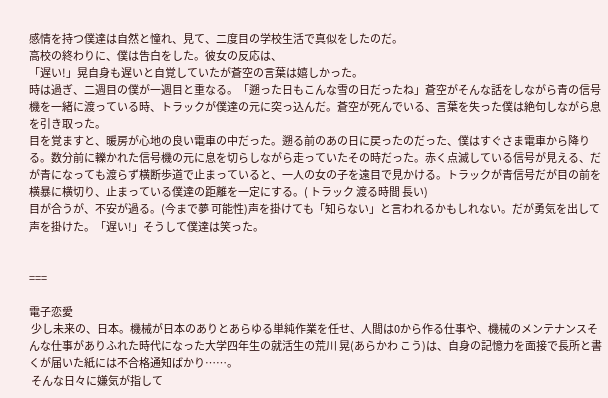感情を持つ僕達は自然と憧れ、見て、二度目の学校生活で真似をしたのだ。
高校の終わりに、僕は告白をした。彼女の反応は、
「遅い!」晃自身も遅いと自覚していたが蒼空の言葉は嬉しかった。
時は過ぎ、二週目の僕が一週目と重なる。「遡った日もこんな雪の日だったね」蒼空がそんな話をしながら青の信号機を一緒に渡っている時、トラックが僕達の元に突っ込んだ。蒼空が死んでいる、言葉を失った僕は絶句しながら息を引き取った。
目を覚ますと、暖房が心地の良い電車の中だった。遡る前のあの日に戻ったのだった、僕はすぐさま電車から降りる。数分前に轢かれた信号機の元に息を切らしながら走っていたその時だった。赤く点滅している信号が見える、だが青になっても渡らず横断歩道で止まっていると、一人の女の子を遠目で見かける。トラックが青信号だが目の前を横暴に横切り、止まっている僕達の距離を一定にする。( トラック 渡る時間 長い)
目が合うが、不安が過る。(今まで夢 可能性)声を掛けても「知らない」と言われるかもしれない。だが勇気を出して声を掛けた。「遅い!」そうして僕達は笑った。


===

電子恋愛
 少し未来の、日本。機械が日本のありとあらゆる単純作業を任せ、人間は0から作る仕事や、機械のメンテナンスそんな仕事がありふれた時代になった大学四年生の就活生の荒川 晃(あらかわ こう)は、自身の記憶力を面接で長所と書くが届いた紙には不合格通知ばかり……。
 そんな日々に嫌気が指して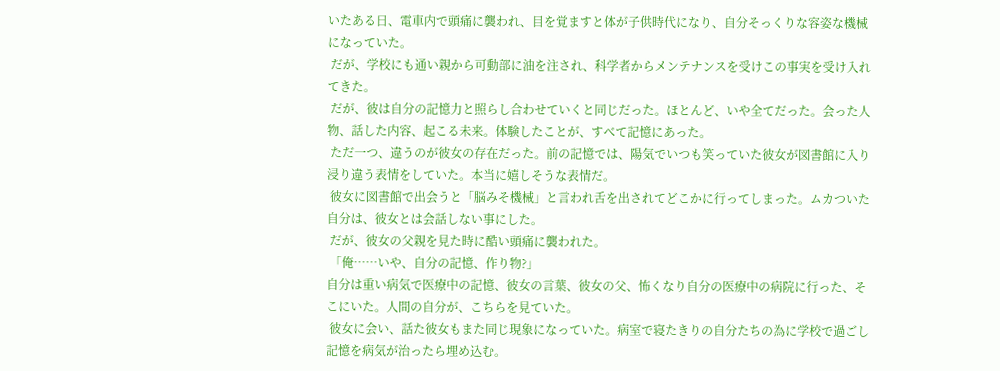いたある日、電車内で頭痛に襲われ、目を覚ますと体が子供時代になり、自分そっくりな容姿な機械になっていた。
 だが、学校にも通い親から可動部に油を注され、科学者からメンテナンスを受けこの事実を受け入れてきた。
 だが、彼は自分の記憶力と照らし合わせていくと同じだった。ほとんど、いや全てだった。会った人物、話した内容、起こる未来。体験したことが、すべて記憶にあった。
 ただ一つ、違うのが彼女の存在だった。前の記憶では、陽気でいつも笑っていた彼女が図書館に入り浸り違う表情をしていた。本当に嬉しそうな表情だ。
 彼女に図書館で出会うと「脳みそ機械」と言われ舌を出されてどこかに行ってしまった。ムカついた自分は、彼女とは会話しない事にした。
 だが、彼女の父親を見た時に酷い頭痛に襲われた。
 「俺……いや、自分の記憶、作り物?」
自分は重い病気で医療中の記憶、彼女の言葉、彼女の父、怖くなり自分の医療中の病院に行った、そこにいた。人間の自分が、こちらを見ていた。
 彼女に会い、話た彼女もまた同じ現象になっていた。病室で寝たきりの自分たちの為に学校で過ごし記憶を病気が治ったら埋め込む。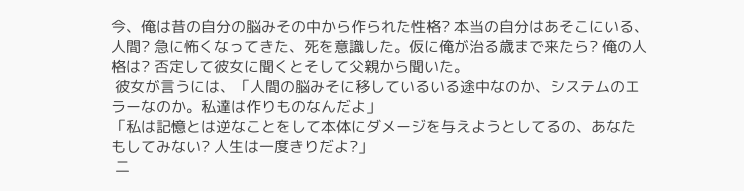今、俺は昔の自分の脳みその中から作られた性格? 本当の自分はあそこにいる、人間? 急に怖くなってきた、死を意識した。仮に俺が治る歳まで来たら? 俺の人格は? 否定して彼女に聞くとそして父親から聞いた。
 彼女が言うには、「人間の脳みそに移しているいる途中なのか、システムのエラーなのか。私達は作りものなんだよ」
「私は記憶とは逆なことをして本体にダメージを与えようとしてるの、あなたもしてみない? 人生は一度きりだよ?」
 二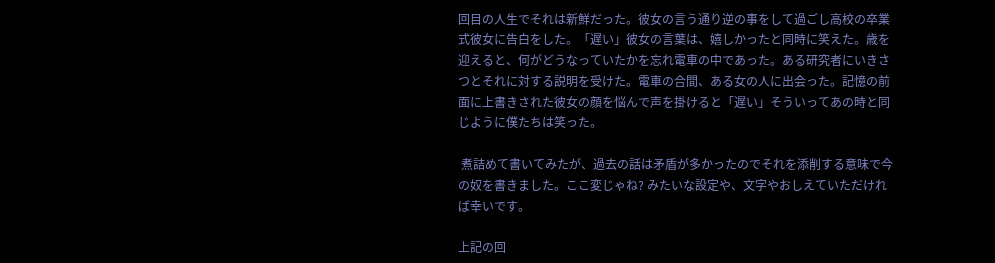回目の人生でそれは新鮮だった。彼女の言う通り逆の事をして過ごし高校の卒業式彼女に告白をした。「遅い」彼女の言葉は、嬉しかったと同時に笑えた。歳を迎えると、何がどうなっていたかを忘れ電車の中であった。ある研究者にいきさつとそれに対する説明を受けた。電車の合間、ある女の人に出会った。記憶の前面に上書きされた彼女の顔を悩んで声を掛けると「遅い」そういってあの時と同じように僕たちは笑った。

 煮詰めて書いてみたが、過去の話は矛盾が多かったのでそれを添削する意味で今の奴を書きました。ここ変じゃね? みたいな設定や、文字やおしえていただければ幸いです。

上記の回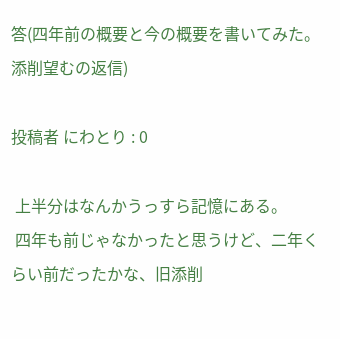答(四年前の概要と今の概要を書いてみた。添削望むの返信)

投稿者 にわとり : 0

 上半分はなんかうっすら記憶にある。
 四年も前じゃなかったと思うけど、二年くらい前だったかな、旧添削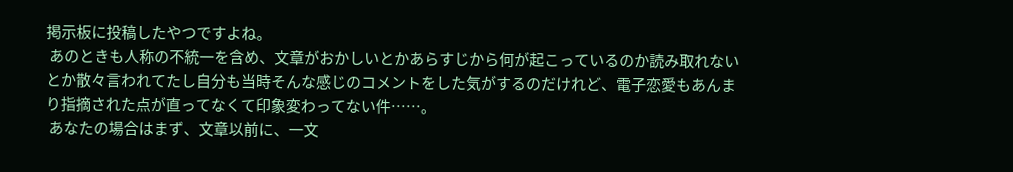掲示板に投稿したやつですよね。
 あのときも人称の不統一を含め、文章がおかしいとかあらすじから何が起こっているのか読み取れないとか散々言われてたし自分も当時そんな感じのコメントをした気がするのだけれど、電子恋愛もあんまり指摘された点が直ってなくて印象変わってない件……。
 あなたの場合はまず、文章以前に、一文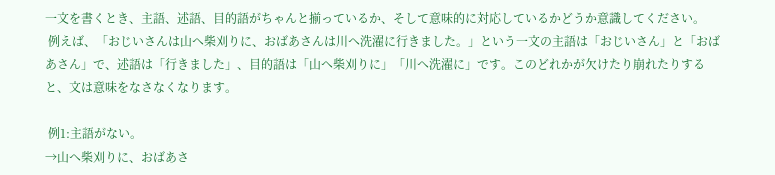一文を書くとき、主語、述語、目的語がちゃんと揃っているか、そして意味的に対応しているかどうか意識してください。
 例えば、「おじいさんは山へ柴刈りに、おばあさんは川へ洗濯に行きました。」という一文の主語は「おじいさん」と「おばあさん」で、述語は「行きました」、目的語は「山へ柴刈りに」「川へ洗濯に」です。このどれかが欠けたり崩れたりすると、文は意味をなさなくなります。

 例1:主語がない。
→山へ柴刈りに、おばあさ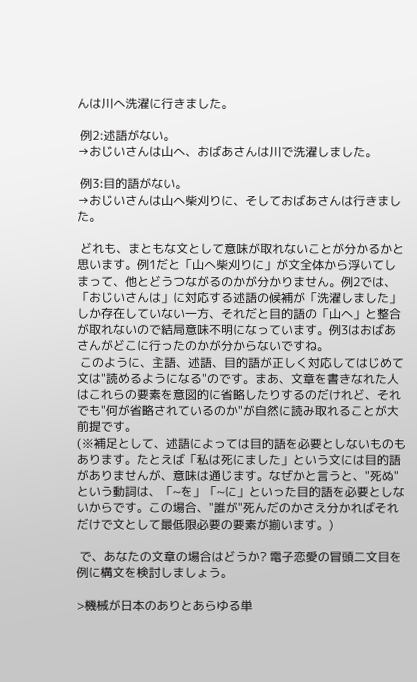んは川へ洗濯に行きました。

 例2:述語がない。
→おじいさんは山へ、おばあさんは川で洗濯しました。

 例3:目的語がない。
→おじいさんは山へ柴刈りに、そしておばあさんは行きました。

 どれも、まともな文として意味が取れないことが分かるかと思います。例1だと「山へ柴刈りに」が文全体から浮いてしまって、他とどうつながるのかが分かりません。例2では、「おじいさんは」に対応する述語の候補が「洗濯しました」しか存在していない一方、それだと目的語の「山へ」と整合が取れないので結局意味不明になっています。例3はおばあさんがどこに行ったのかが分からないですね。
 このように、主語、述語、目的語が正しく対応してはじめて文は"読めるようになる"のです。まあ、文章を書きなれた人はこれらの要素を意図的に省略したりするのだけれど、それでも"何が省略されているのか"が自然に読み取れることが大前提です。
(※補足として、述語によっては目的語を必要としないものもあります。たとえば「私は死にました」という文には目的語がありませんが、意味は通じます。なぜかと言うと、"死ぬ"という動詞は、「~を」「~に」といった目的語を必要としないからです。この場合、"誰が"死んだのかさえ分かればそれだけで文として最低限必要の要素が揃います。)

 で、あなたの文章の場合はどうか? 電子恋愛の冒頭二文目を例に構文を検討しましょう。

>機械が日本のありとあらゆる単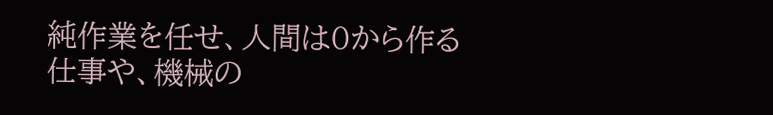純作業を任せ、人間は0から作る仕事や、機械の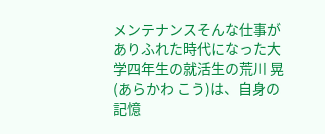メンテナンスそんな仕事がありふれた時代になった大学四年生の就活生の荒川 晃(あらかわ こう)は、自身の記憶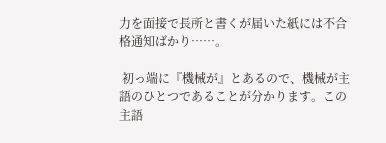力を面接で長所と書くが届いた紙には不合格通知ばかり……。

 初っ端に『機械が』とあるので、機械が主語のひとつであることが分かります。この主語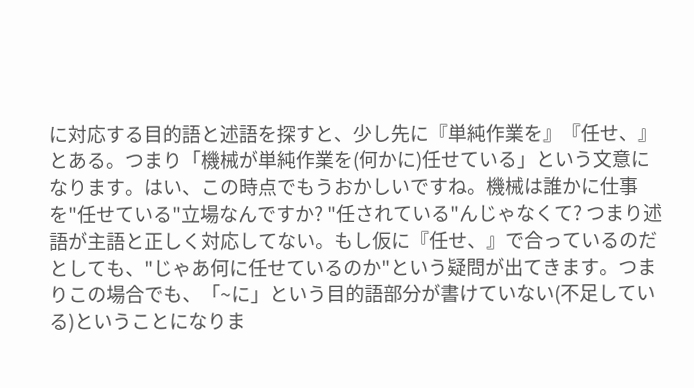に対応する目的語と述語を探すと、少し先に『単純作業を』『任せ、』とある。つまり「機械が単純作業を(何かに)任せている」という文意になります。はい、この時点でもうおかしいですね。機械は誰かに仕事を"任せている"立場なんですか? "任されている"んじゃなくて? つまり述語が主語と正しく対応してない。もし仮に『任せ、』で合っているのだとしても、"じゃあ何に任せているのか"という疑問が出てきます。つまりこの場合でも、「~に」という目的語部分が書けていない(不足している)ということになりま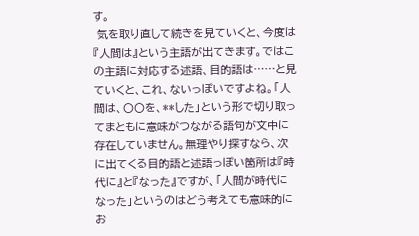す。
 気を取り直して続きを見ていくと、今度は『人間は』という主語が出てきます。ではこの主語に対応する述語、目的語は……と見ていくと、これ、ないっぽいですよね。「人間は、〇〇を、**した」という形で切り取ってまともに意味がつながる語句が文中に存在していません。無理やり探すなら、次に出てくる目的語と述語っぽい箇所は『時代に』と『なった』ですが、「人間が時代になった」というのはどう考えても意味的にお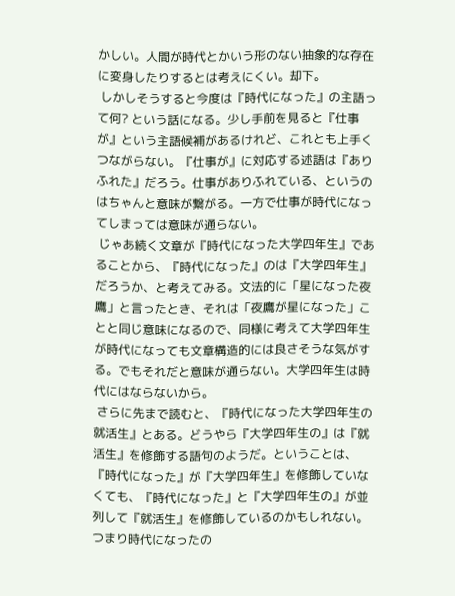かしい。人間が時代とかいう形のない抽象的な存在に変身したりするとは考えにくい。却下。
 しかしそうすると今度は『時代になった』の主語って何? という話になる。少し手前を見ると『仕事が』という主語候補があるけれど、これとも上手くつながらない。『仕事が』に対応する述語は『ありふれた』だろう。仕事がありふれている、というのはちゃんと意味が繋がる。一方で仕事が時代になってしまっては意味が通らない。
 じゃあ続く文章が『時代になった大学四年生』であることから、『時代になった』のは『大学四年生』だろうか、と考えてみる。文法的に「星になった夜鷹」と言ったとき、それは「夜鷹が星になった」ことと同じ意味になるので、同様に考えて大学四年生が時代になっても文章構造的には良さそうな気がする。でもそれだと意味が通らない。大学四年生は時代にはならないから。
 さらに先まで読むと、『時代になった大学四年生の就活生』とある。どうやら『大学四年生の』は『就活生』を修飾する語句のようだ。ということは、『時代になった』が『大学四年生』を修飾していなくても、『時代になった』と『大学四年生の』が並列して『就活生』を修飾しているのかもしれない。つまり時代になったの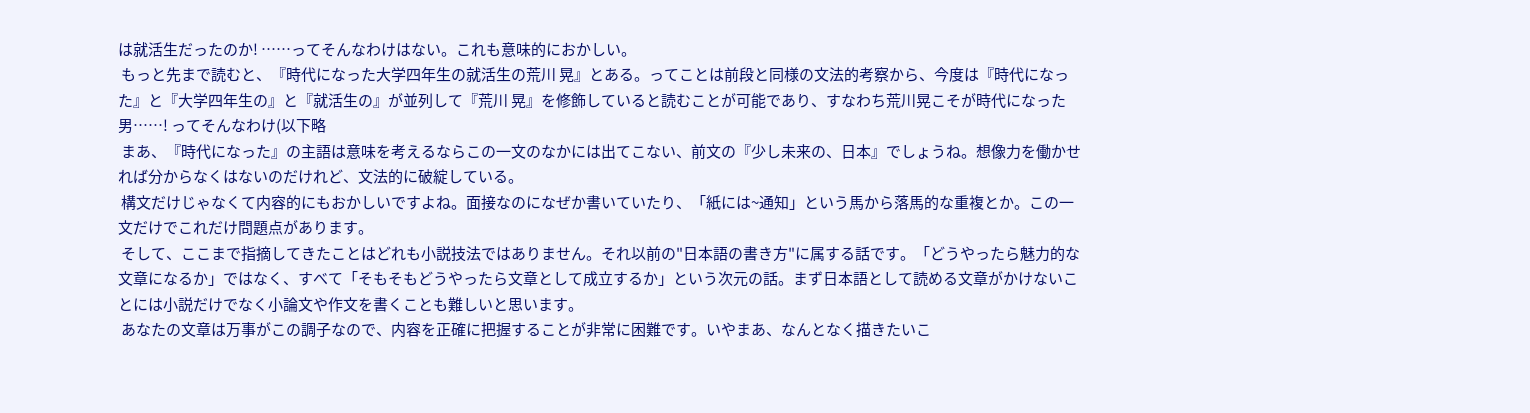は就活生だったのか! ……ってそんなわけはない。これも意味的におかしい。
 もっと先まで読むと、『時代になった大学四年生の就活生の荒川 晃』とある。ってことは前段と同様の文法的考察から、今度は『時代になった』と『大学四年生の』と『就活生の』が並列して『荒川 晃』を修飾していると読むことが可能であり、すなわち荒川晃こそが時代になった男……! ってそんなわけ(以下略
 まあ、『時代になった』の主語は意味を考えるならこの一文のなかには出てこない、前文の『少し未来の、日本』でしょうね。想像力を働かせれば分からなくはないのだけれど、文法的に破綻している。
 構文だけじゃなくて内容的にもおかしいですよね。面接なのになぜか書いていたり、「紙には~通知」という馬から落馬的な重複とか。この一文だけでこれだけ問題点があります。
 そして、ここまで指摘してきたことはどれも小説技法ではありません。それ以前の"日本語の書き方"に属する話です。「どうやったら魅力的な文章になるか」ではなく、すべて「そもそもどうやったら文章として成立するか」という次元の話。まず日本語として読める文章がかけないことには小説だけでなく小論文や作文を書くことも難しいと思います。
 あなたの文章は万事がこの調子なので、内容を正確に把握することが非常に困難です。いやまあ、なんとなく描きたいこ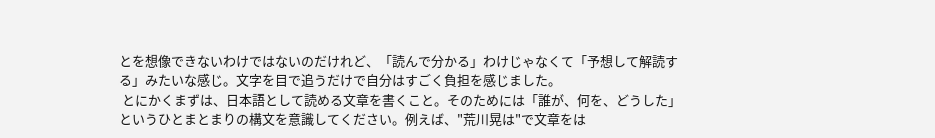とを想像できないわけではないのだけれど、「読んで分かる」わけじゃなくて「予想して解読する」みたいな感じ。文字を目で追うだけで自分はすごく負担を感じました。
 とにかくまずは、日本語として読める文章を書くこと。そのためには「誰が、何を、どうした」というひとまとまりの構文を意識してください。例えば、"荒川晃は"で文章をは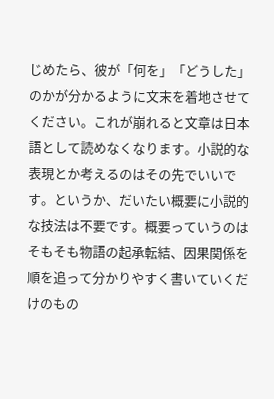じめたら、彼が「何を」「どうした」のかが分かるように文末を着地させてください。これが崩れると文章は日本語として読めなくなります。小説的な表現とか考えるのはその先でいいです。というか、だいたい概要に小説的な技法は不要です。概要っていうのはそもそも物語の起承転結、因果関係を順を追って分かりやすく書いていくだけのもの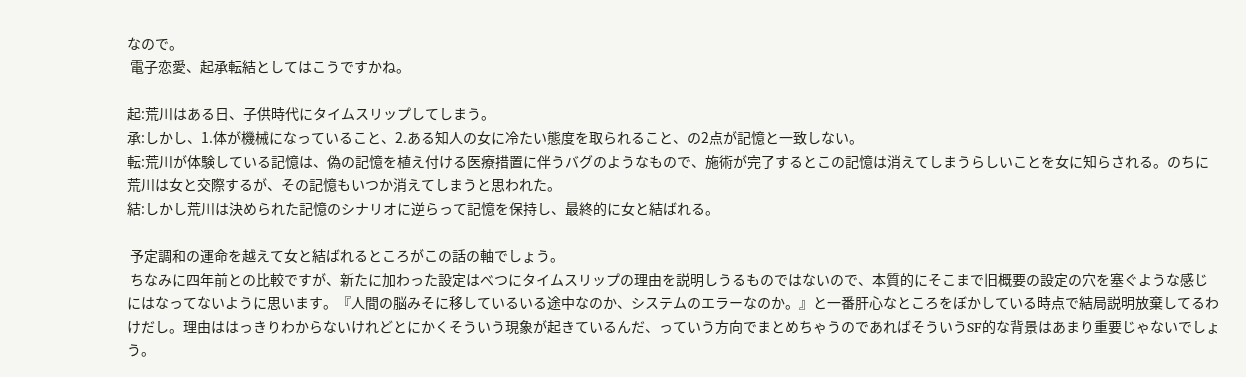なので。
 電子恋愛、起承転結としてはこうですかね。

起:荒川はある日、子供時代にタイムスリップしてしまう。
承:しかし、1.体が機械になっていること、2.ある知人の女に冷たい態度を取られること、の2点が記憶と一致しない。
転:荒川が体験している記憶は、偽の記憶を植え付ける医療措置に伴うバグのようなもので、施術が完了するとこの記憶は消えてしまうらしいことを女に知らされる。のちに荒川は女と交際するが、その記憶もいつか消えてしまうと思われた。
結:しかし荒川は決められた記憶のシナリオに逆らって記憶を保持し、最終的に女と結ばれる。

 予定調和の運命を越えて女と結ばれるところがこの話の軸でしょう。
 ちなみに四年前との比較ですが、新たに加わった設定はべつにタイムスリップの理由を説明しうるものではないので、本質的にそこまで旧概要の設定の穴を塞ぐような感じにはなってないように思います。『人間の脳みそに移しているいる途中なのか、システムのエラーなのか。』と一番肝心なところをぼかしている時点で結局説明放棄してるわけだし。理由ははっきりわからないけれどとにかくそういう現象が起きているんだ、っていう方向でまとめちゃうのであればそういうSF的な背景はあまり重要じゃないでしょう。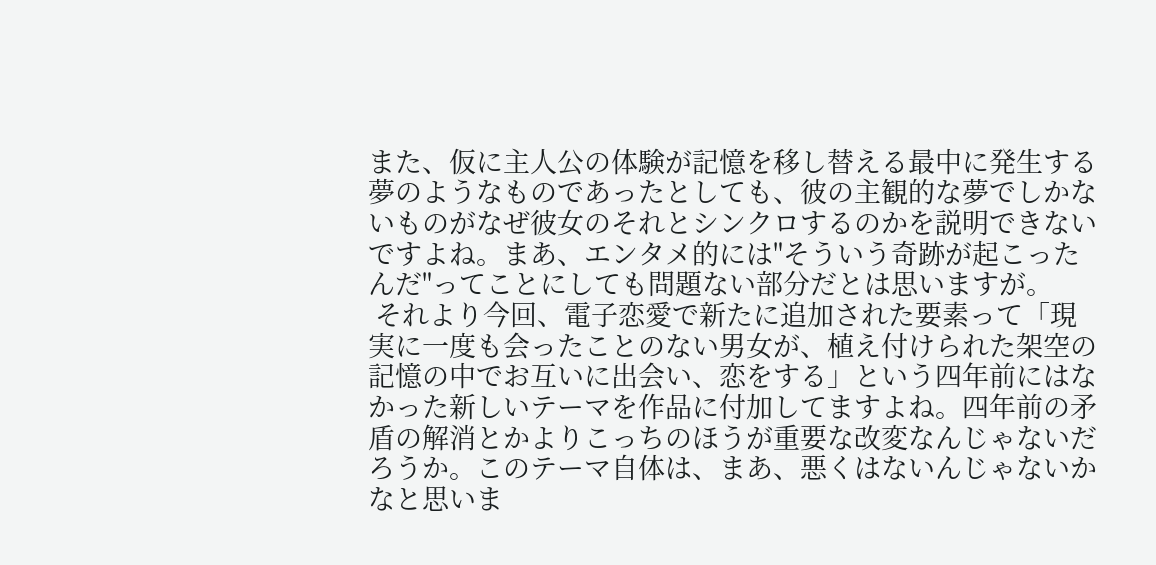また、仮に主人公の体験が記憶を移し替える最中に発生する夢のようなものであったとしても、彼の主観的な夢でしかないものがなぜ彼女のそれとシンクロするのかを説明できないですよね。まあ、エンタメ的には"そういう奇跡が起こったんだ"ってことにしても問題ない部分だとは思いますが。
 それより今回、電子恋愛で新たに追加された要素って「現実に一度も会ったことのない男女が、植え付けられた架空の記憶の中でお互いに出会い、恋をする」という四年前にはなかった新しいテーマを作品に付加してますよね。四年前の矛盾の解消とかよりこっちのほうが重要な改変なんじゃないだろうか。このテーマ自体は、まあ、悪くはないんじゃないかなと思いま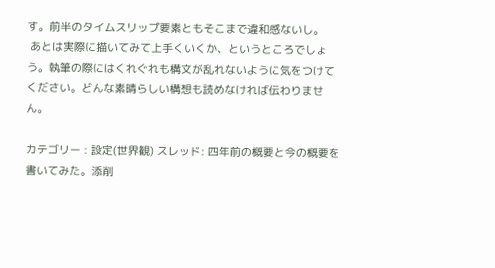す。前半のタイムスリップ要素ともそこまで違和感ないし。
 あとは実際に描いてみて上手くいくか、というところでしょう。執筆の際にはくれぐれも構文が乱れないように気をつけてください。どんな素晴らしい構想も読めなければ伝わりません。

カテゴリー : 設定(世界観) スレッド: 四年前の概要と今の概要を書いてみた。添削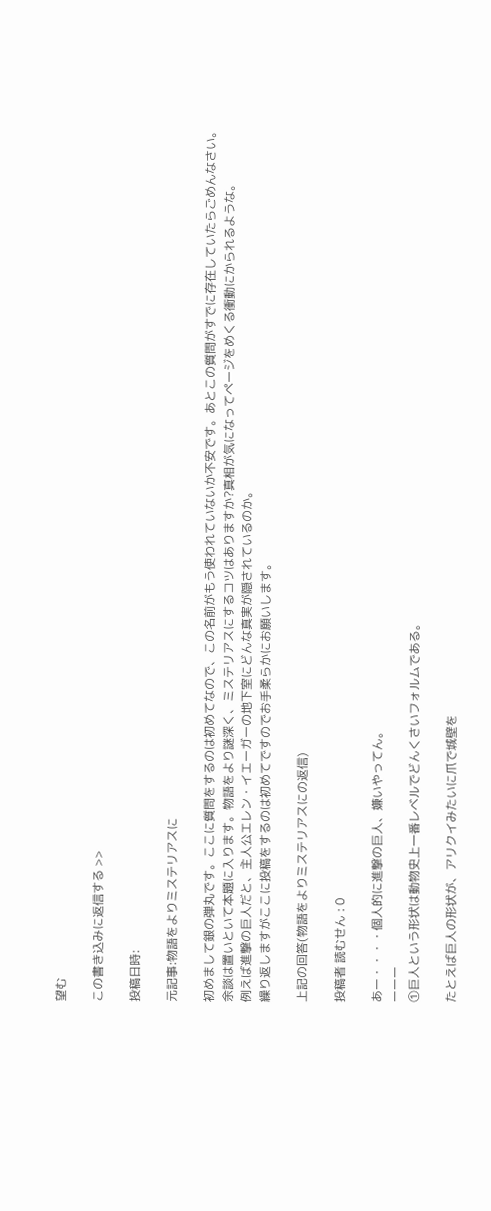望む

この書き込みに返信する >>

投稿日時:

元記事:物語をよりミステリアスに

初めまして銀の弾丸です。ここに質問をするのは初めてなので、この名前がもう使われていないか不安です。あとこの質問がすでに存在していたらごめんなさい。
余談は置いといて本題に入ります。物語をより謎深く、ミステリアスにするコツはありますか?真相が気になってページをめくる衝動にかられるような。
例えば進撃の巨人だと、主人公エレン・イエーガーの地下室にどんな真実が隠されているのか。
繰り返しますがここに投稿をするのは初めてですのでお手柔らかにお願いします。

上記の回答(物語をよりミステリアスにの返信)

投稿者 読むせん : 0

あー・・・・個人的に進撃の巨人、嫌いやってん。
ーーー
①巨人という形状は動物史上一番レベルでどんくさいフォルムである。

たとえば巨人の形状が、アリクイみたいに爪で城壁を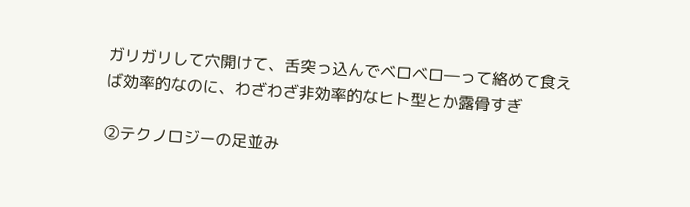ガリガリして穴開けて、舌突っ込んでベロベロ―って絡めて食えば効率的なのに、わざわざ非効率的なヒト型とか露骨すぎ

②テクノロジーの足並み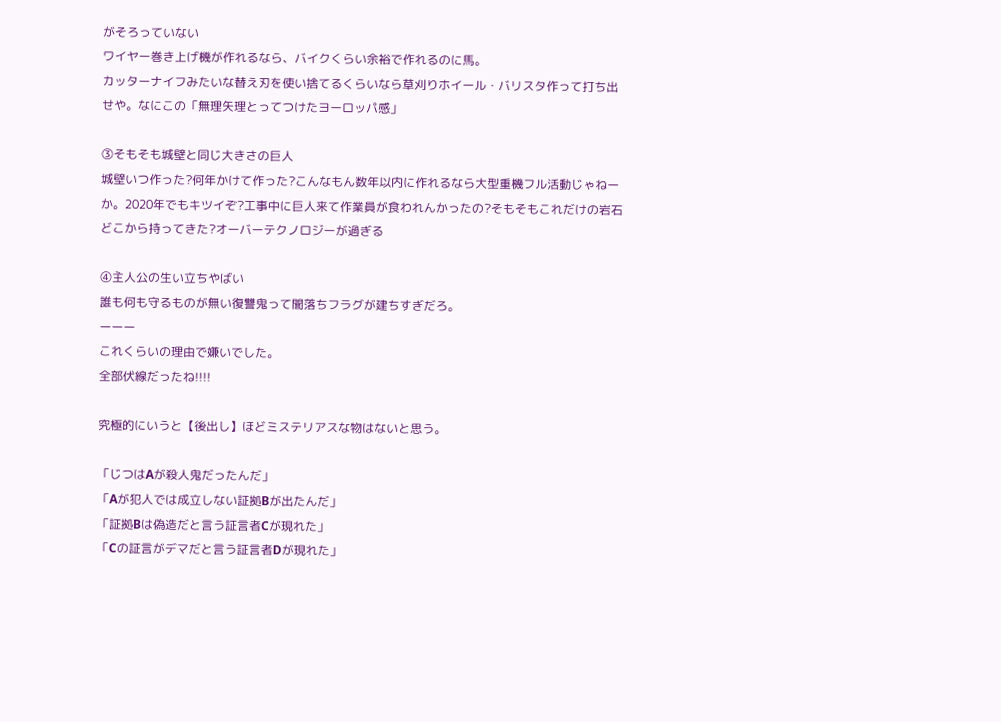がそろっていない
ワイヤー巻き上げ機が作れるなら、バイクくらい余裕で作れるのに馬。
カッターナイフみたいな替え刃を使い捨てるくらいなら草刈りホイール・バリスタ作って打ち出せや。なにこの「無理矢理とってつけたヨーロッパ感」

③そもそも城壁と同じ大きさの巨人
城壁いつ作った?何年かけて作った?こんなもん数年以内に作れるなら大型重機フル活動じゃねーか。2020年でもキツイぞ?工事中に巨人来て作業員が食われんかったの?そもそもこれだけの岩石どこから持ってきた?オーバーテクノロジーが過ぎる

④主人公の生い立ちやばい
誰も何も守るものが無い復讐鬼って闇落ちフラグが建ちすぎだろ。
ーーー
これくらいの理由で嫌いでした。
全部伏線だったね!!!!

究極的にいうと【後出し】ほどミステリアスな物はないと思う。

「じつはAが殺人鬼だったんだ」
「Aが犯人では成立しない証拠Bが出たんだ」
「証拠Bは偽造だと言う証言者Cが現れた」
「Cの証言がデマだと言う証言者Dが現れた」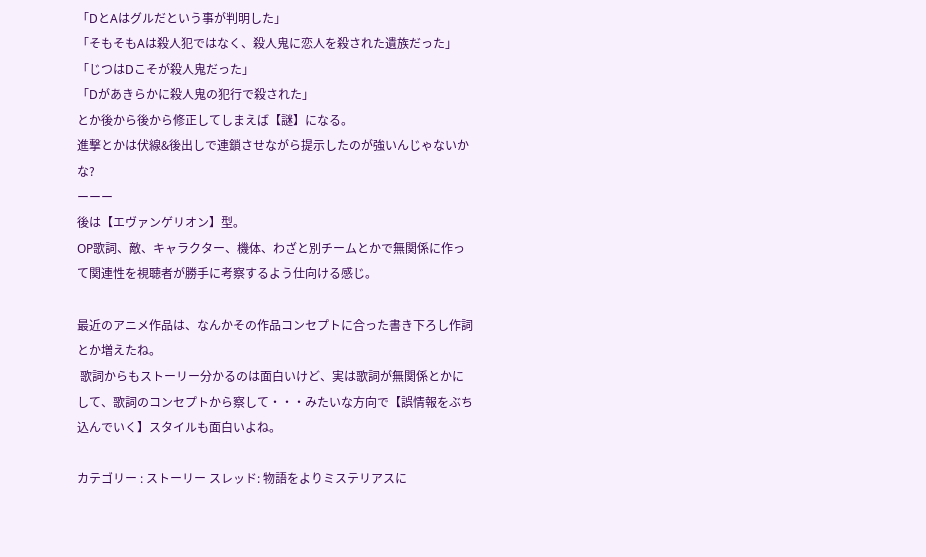「DとAはグルだという事が判明した」
「そもそもAは殺人犯ではなく、殺人鬼に恋人を殺された遺族だった」
「じつはDこそが殺人鬼だった」
「Dがあきらかに殺人鬼の犯行で殺された」
とか後から後から修正してしまえば【謎】になる。
進撃とかは伏線&後出しで連鎖させながら提示したのが強いんじゃないかな?
ーーー
後は【エヴァンゲリオン】型。
OP歌詞、敵、キャラクター、機体、わざと別チームとかで無関係に作って関連性を視聴者が勝手に考察するよう仕向ける感じ。

最近のアニメ作品は、なんかその作品コンセプトに合った書き下ろし作詞とか増えたね。
 歌詞からもストーリー分かるのは面白いけど、実は歌詞が無関係とかにして、歌詞のコンセプトから察して・・・みたいな方向で【誤情報をぶち込んでいく】スタイルも面白いよね。

カテゴリー : ストーリー スレッド: 物語をよりミステリアスに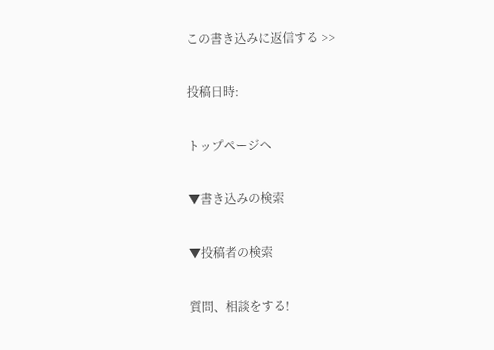この書き込みに返信する >>

投稿日時:

トップページへ

▼書き込みの検索

▼投稿者の検索

質問、相談をする!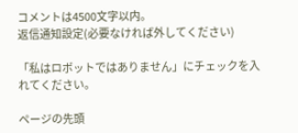コメントは4500文字以内。
返信通知設定(必要なければ外してください)

「私はロボットではありません」にチェックを入れてください。

ページの先頭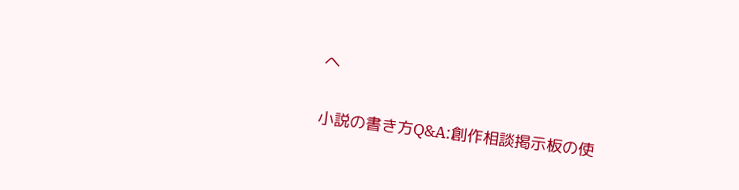へ

小説の書き方Q&A:創作相談掲示板の使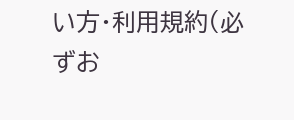い方・利用規約(必ずお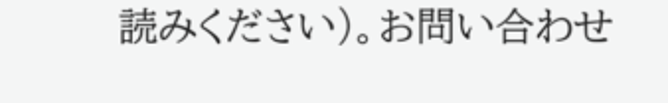読みください)。お問い合わせ